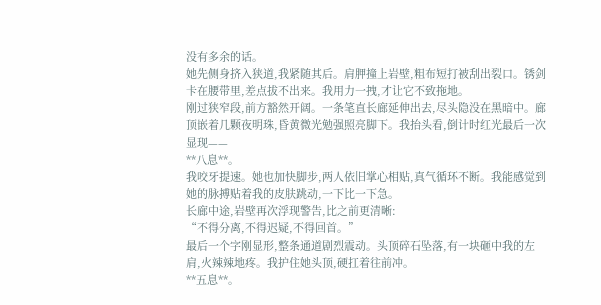没有多余的话。
她先侧身挤入狭道,我紧随其后。肩胛撞上岩壁,粗布短打被刮出裂口。锈剑卡在腰带里,差点拔不出来。我用力一拽,才让它不致拖地。
刚过狭窄段,前方豁然开阔。一条笔直长廊延伸出去,尽头隐没在黑暗中。廊顶嵌着几颗夜明珠,昏黄微光勉强照亮脚下。我抬头看,倒计时红光最后一次显现——
**八息**。
我咬牙提速。她也加快脚步,两人依旧掌心相贴,真气循环不断。我能感觉到她的脉搏贴着我的皮肤跳动,一下比一下急。
长廊中途,岩壁再次浮现警告,比之前更清晰:
“不得分离,不得迟疑,不得回首。”
最后一个字刚显形,整条通道剧烈震动。头顶碎石坠落,有一块砸中我的左肩,火辣辣地疼。我护住她头顶,硬扛着往前冲。
**五息**。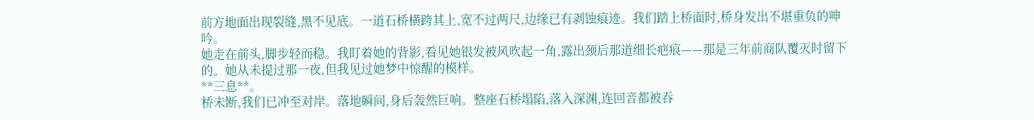前方地面出现裂缝,黑不见底。一道石桥横跨其上,宽不过两尺,边缘已有剥蚀痕迹。我们踏上桥面时,桥身发出不堪重负的呻吟。
她走在前头,脚步轻而稳。我盯着她的背影,看见她银发被风吹起一角,露出颈后那道细长疤痕——那是三年前商队覆灭时留下的。她从未提过那一夜,但我见过她梦中惊醒的模样。
**三息**。
桥未断,我们已冲至对岸。落地瞬间,身后轰然巨响。整座石桥塌陷,落入深渊,连回音都被吞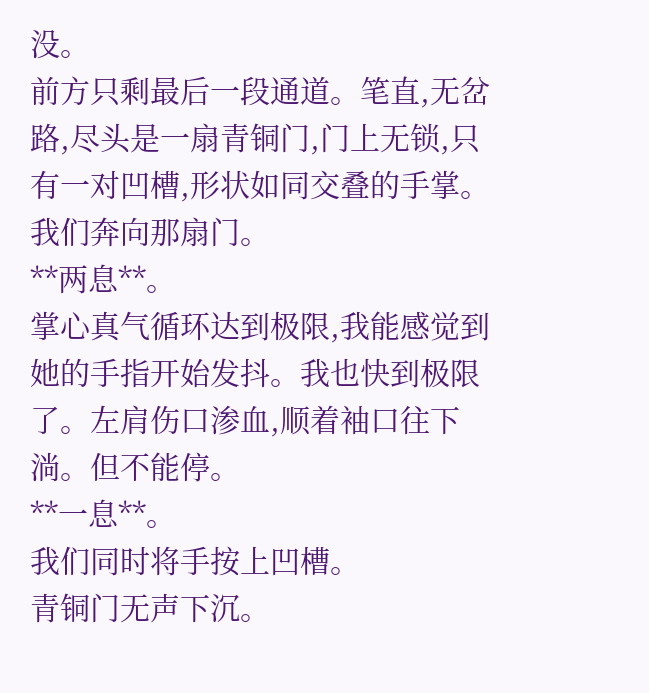没。
前方只剩最后一段通道。笔直,无岔路,尽头是一扇青铜门,门上无锁,只有一对凹槽,形状如同交叠的手掌。
我们奔向那扇门。
**两息**。
掌心真气循环达到极限,我能感觉到她的手指开始发抖。我也快到极限了。左肩伤口渗血,顺着袖口往下淌。但不能停。
**一息**。
我们同时将手按上凹槽。
青铜门无声下沉。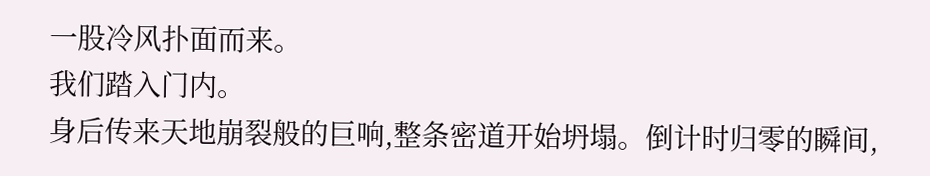一股冷风扑面而来。
我们踏入门内。
身后传来天地崩裂般的巨响,整条密道开始坍塌。倒计时归零的瞬间,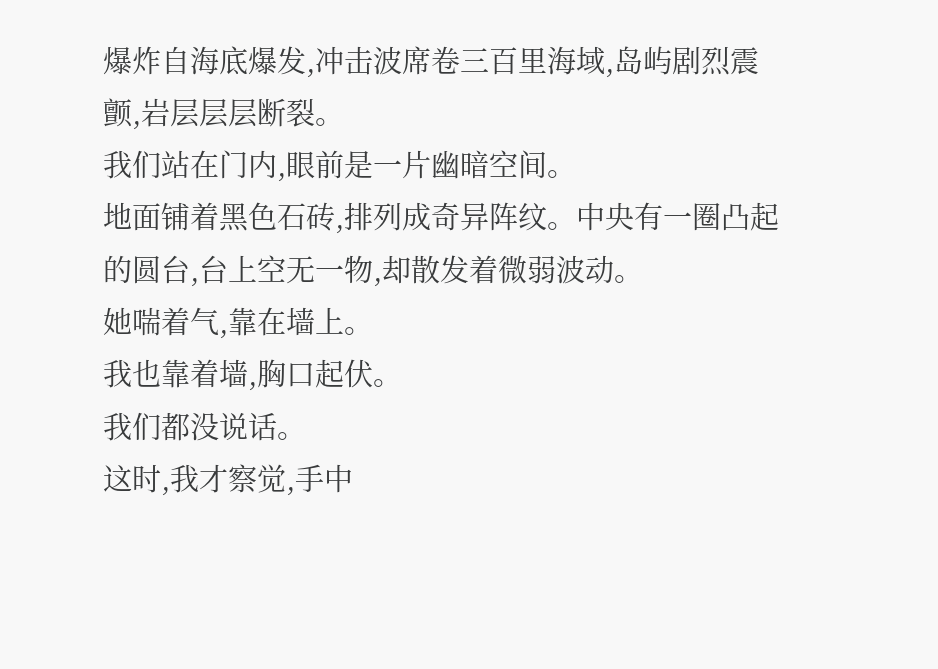爆炸自海底爆发,冲击波席卷三百里海域,岛屿剧烈震颤,岩层层层断裂。
我们站在门内,眼前是一片幽暗空间。
地面铺着黑色石砖,排列成奇异阵纹。中央有一圈凸起的圆台,台上空无一物,却散发着微弱波动。
她喘着气,靠在墙上。
我也靠着墙,胸口起伏。
我们都没说话。
这时,我才察觉,手中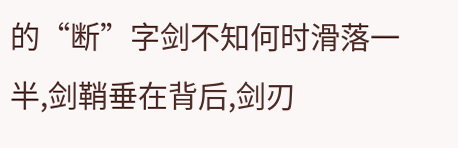的“断”字剑不知何时滑落一半,剑鞘垂在背后,剑刃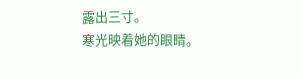露出三寸。
寒光映着她的眼睛。